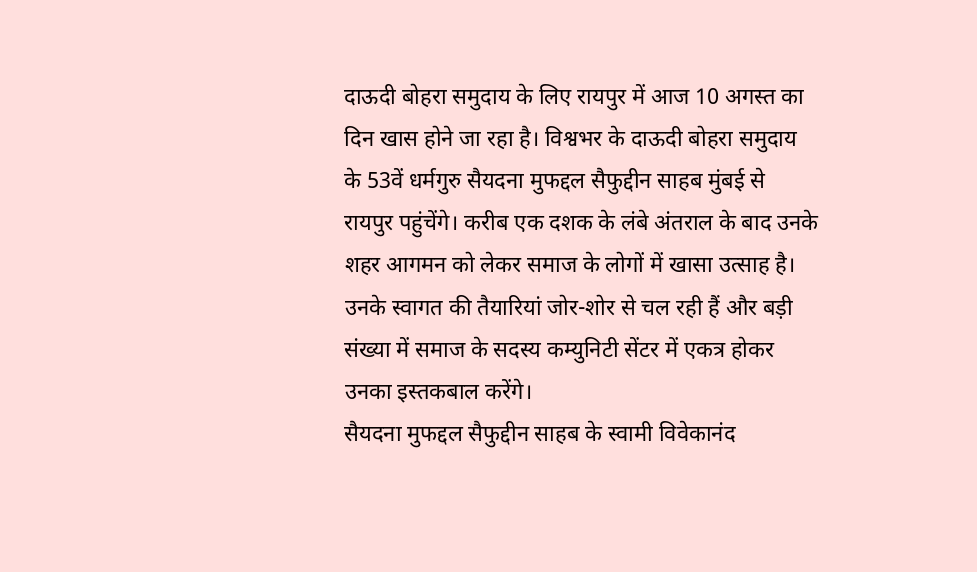दाऊदी बोहरा समुदाय के लिए रायपुर में आज 10 अगस्त का दिन खास होने जा रहा है। विश्वभर के दाऊदी बोहरा समुदाय के 53वें धर्मगुरु सैयदना मुफद्दल सैफुद्दीन साहब मुंबई से रायपुर पहुंचेंगे। करीब एक दशक के लंबे अंतराल के बाद उनके शहर आगमन को लेकर समाज के लोगों में खासा उत्साह है। उनके स्वागत की तैयारियां जोर-शोर से चल रही हैं और बड़ी संख्या में समाज के सदस्य कम्युनिटी सेंटर में एकत्र होकर उनका इस्तकबाल करेंगे।
सैयदना मुफद्दल सैफुद्दीन साहब के स्वामी विवेकानंद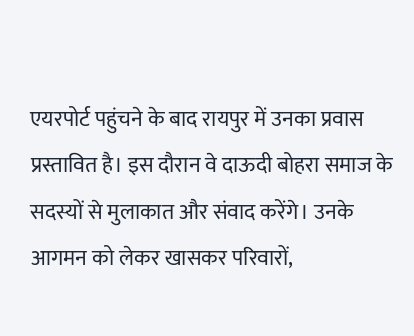एयरपोर्ट पहुंचने के बाद रायपुर में उनका प्रवास प्रस्तावित है। इस दौरान वे दाऊदी बोहरा समाज के सदस्यों से मुलाकात और संवाद करेंगे। उनके आगमन को लेकर खासकर परिवारों,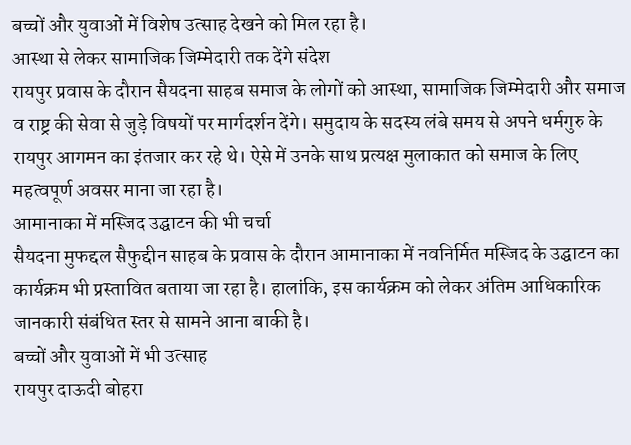बच्चों और युवाओं में विशेष उत्साह देखने को मिल रहा है।
आस्था से लेकर सामाजिक जिम्मेदारी तक देंगे संदेश
रायपुर प्रवास के दौरान सैयदना साहब समाज के लोगों को आस्था, सामाजिक जिम्मेदारी और समाज व राष्ट्र की सेवा से जुड़े विषयों पर मार्गदर्शन देंगे। समुदाय के सदस्य लंबे समय से अपने धर्मगुरु के रायपुर आगमन का इंतजार कर रहे थे। ऐसे में उनके साथ प्रत्यक्ष मुलाकात को समाज के लिए महत्वपूर्ण अवसर माना जा रहा है।
आमानाका में मस्जिद उद्घाटन की भी चर्चा
सैयदना मुफद्दल सैफुद्दीन साहब के प्रवास के दौरान आमानाका में नवनिर्मित मस्जिद के उद्घाटन का कार्यक्रम भी प्रस्तावित बताया जा रहा है। हालांकि, इस कार्यक्रम को लेकर अंतिम आधिकारिक जानकारी संबंधित स्तर से सामने आना बाकी है।
बच्चों और युवाओं में भी उत्साह
रायपुर दाऊदी बोहरा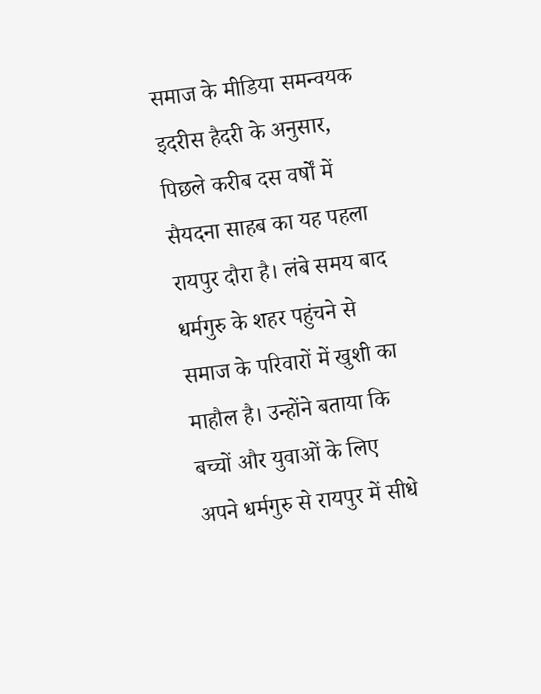समाज के मीडिया समन्वयक इदरीस हैदरी के अनुसार, पिछले करीब दस वर्षों में सैयदना साहब का यह पहला रायपुर दौरा है। लंबे समय बाद धर्मगुरु के शहर पहुंचने से समाज के परिवारों में खुशी का माहौल है। उन्होंने बताया कि बच्चों और युवाओं के लिए अपने धर्मगुरु से रायपुर में सीधे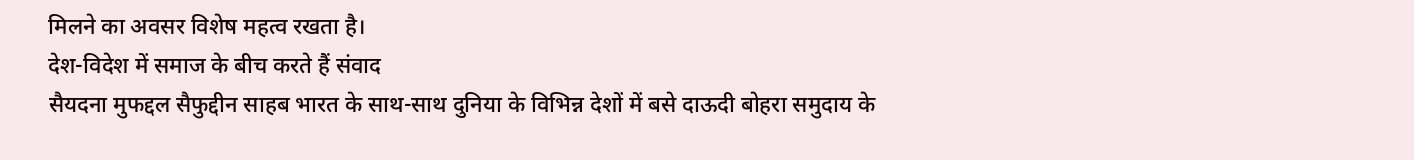मिलने का अवसर विशेष महत्व रखता है।
देश-विदेश में समाज के बीच करते हैं संवाद
सैयदना मुफद्दल सैफुद्दीन साहब भारत के साथ-साथ दुनिया के विभिन्न देशों में बसे दाऊदी बोहरा समुदाय के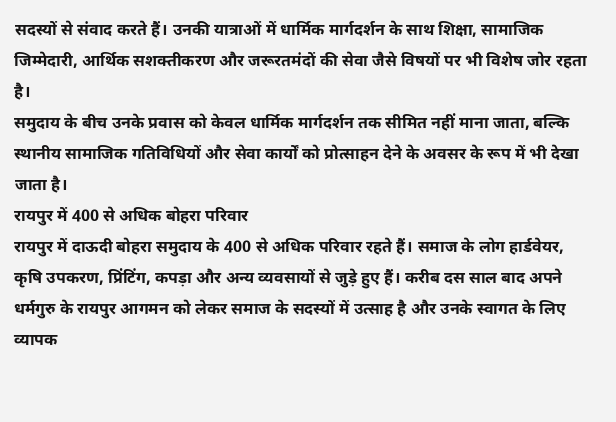सदस्यों से संवाद करते हैं। उनकी यात्राओं में धार्मिक मार्गदर्शन के साथ शिक्षा, सामाजिक जिम्मेदारी, आर्थिक सशक्तीकरण और जरूरतमंदों की सेवा जैसे विषयों पर भी विशेष जोर रहता है।
समुदाय के बीच उनके प्रवास को केवल धार्मिक मार्गदर्शन तक सीमित नहीं माना जाता, बल्कि स्थानीय सामाजिक गतिविधियों और सेवा कार्यों को प्रोत्साहन देने के अवसर के रूप में भी देखा जाता है।
रायपुर में 400 से अधिक बोहरा परिवार
रायपुर में दाऊदी बोहरा समुदाय के 400 से अधिक परिवार रहते हैं। समाज के लोग हार्डवेयर, कृषि उपकरण, प्रिंटिंग, कपड़ा और अन्य व्यवसायों से जुड़े हुए हैं। करीब दस साल बाद अपने धर्मगुरु के रायपुर आगमन को लेकर समाज के सदस्यों में उत्साह है और उनके स्वागत के लिए व्यापक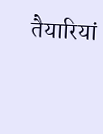तैयारियां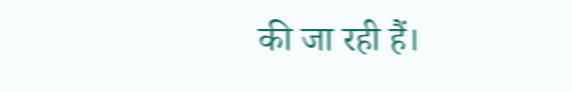की जा रही हैं।